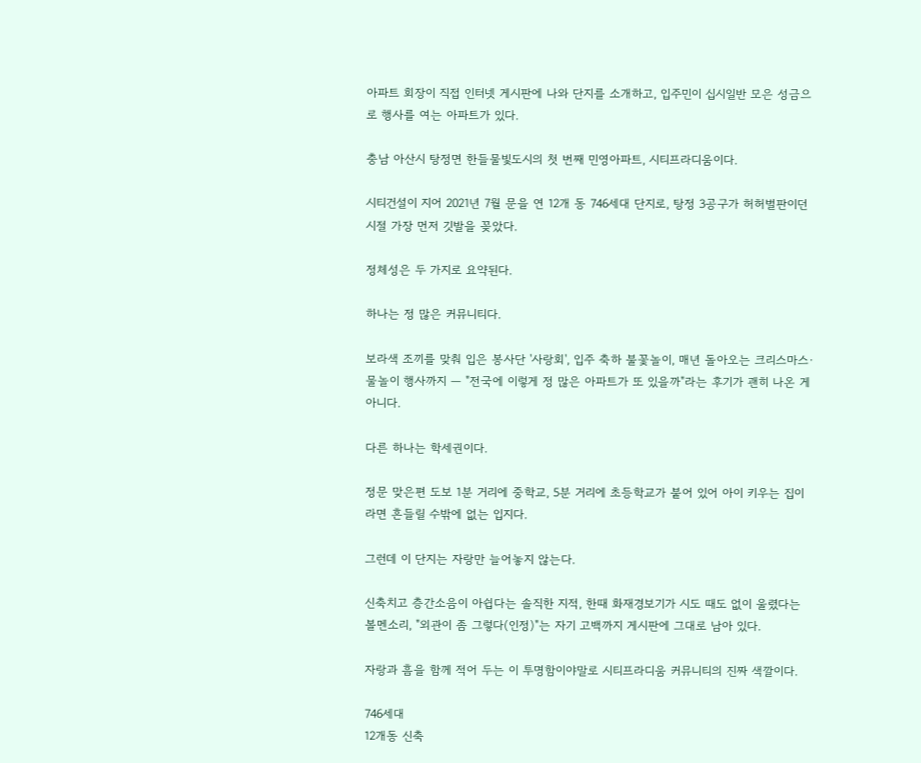아파트 회장이 직접 인터넷 게시판에 나와 단지를 소개하고, 입주민이 십시일반 모은 성금으로 행사를 여는 아파트가 있다.

충남 아산시 탕정면 한들물빛도시의 첫 번째 민영아파트, 시티프라디움이다.

시티건설이 지어 2021년 7월 문을 연 12개 동 746세대 단지로, 탕정 3공구가 허허벌판이던 시절 가장 먼저 깃발을 꽂았다.

정체성은 두 가지로 요약된다.

하나는 정 많은 커뮤니티다.

보라색 조끼를 맞춰 입은 봉사단 '사랑회', 입주 축하 불꽃놀이, 매년 돌아오는 크리스마스·물놀이 행사까지 — "전국에 이렇게 정 많은 아파트가 또 있을까"라는 후기가 괜히 나온 게 아니다.

다른 하나는 학세권이다.

정문 맞은편 도보 1분 거리에 중학교, 5분 거리에 초등학교가 붙어 있어 아이 키우는 집이라면 흔들릴 수밖에 없는 입지다.

그런데 이 단지는 자랑만 늘어놓지 않는다.

신축치고 층간소음이 아쉽다는 솔직한 지적, 한때 화재경보기가 시도 때도 없이 울렸다는 볼멘소리, "외관이 좀 그렇다(인정)"는 자기 고백까지 게시판에 그대로 남아 있다.

자랑과 흠을 함께 적어 두는 이 투명함이야말로 시티프라디움 커뮤니티의 진짜 색깔이다.

746세대
12개동 신축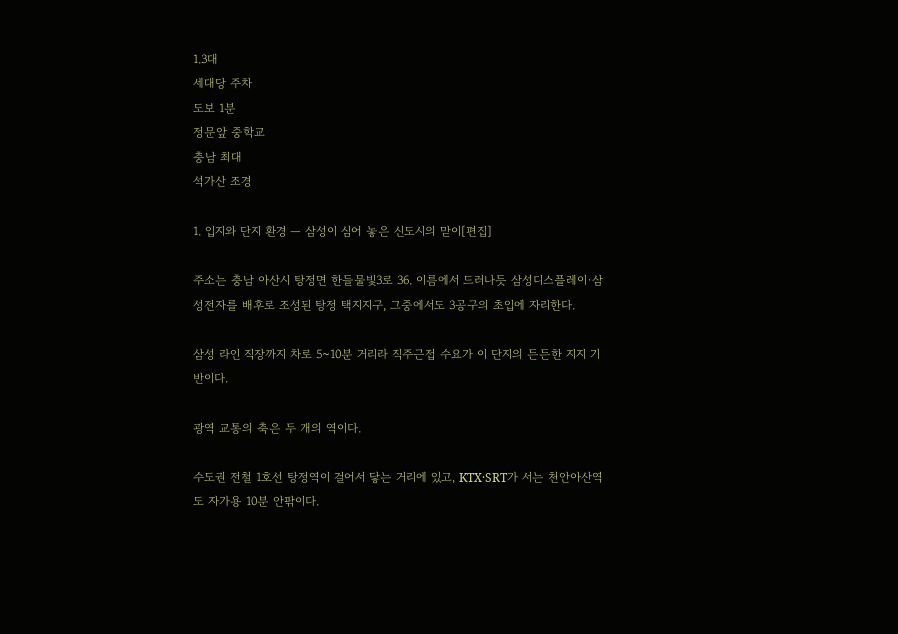1.3대
세대당 주차
도보 1분
정문앞 중학교
충남 최대
석가산 조경

1. 입지와 단지 환경 — 삼성이 심어 놓은 신도시의 맏이[편집]

주소는 충남 아산시 탕정면 한들물빛3로 36. 이름에서 드러나듯 삼성디스플레이·삼성전자를 배후로 조성된 탕정 택지지구, 그중에서도 3공구의 초입에 자리한다.

삼성 라인 직장까지 차로 5~10분 거리라 직주근접 수요가 이 단지의 든든한 지지 기반이다.

광역 교통의 축은 두 개의 역이다.

수도권 전철 1호선 탕정역이 걸어서 닿는 거리에 있고, KTX·SRT가 서는 천안아산역도 자가용 10분 안팎이다.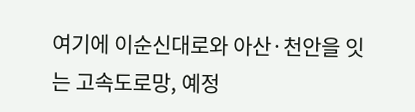여기에 이순신대로와 아산·천안을 잇는 고속도로망, 예정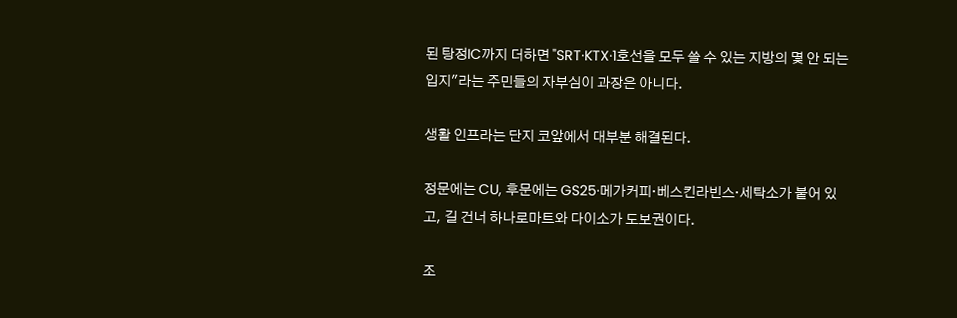된 탕정IC까지 더하면 "SRT·KTX·1호선을 모두 쓸 수 있는 지방의 몇 안 되는 입지"라는 주민들의 자부심이 과장은 아니다.

생활 인프라는 단지 코앞에서 대부분 해결된다.

정문에는 CU, 후문에는 GS25·메가커피·베스킨라빈스·세탁소가 붙어 있고, 길 건너 하나로마트와 다이소가 도보권이다.

조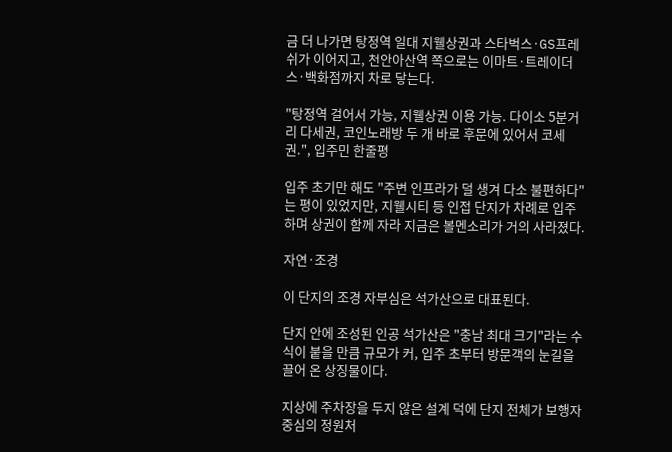금 더 나가면 탕정역 일대 지웰상권과 스타벅스·GS프레쉬가 이어지고, 천안아산역 쪽으로는 이마트·트레이더스·백화점까지 차로 닿는다.

"탕정역 걸어서 가능, 지웰상권 이용 가능. 다이소 5분거리 다세권, 코인노래방 두 개 바로 후문에 있어서 코세권.", 입주민 한줄평

입주 초기만 해도 "주변 인프라가 덜 생겨 다소 불편하다"는 평이 있었지만, 지웰시티 등 인접 단지가 차례로 입주하며 상권이 함께 자라 지금은 볼멘소리가 거의 사라졌다.

자연·조경

이 단지의 조경 자부심은 석가산으로 대표된다.

단지 안에 조성된 인공 석가산은 "충남 최대 크기"라는 수식이 붙을 만큼 규모가 커, 입주 초부터 방문객의 눈길을 끌어 온 상징물이다.

지상에 주차장을 두지 않은 설계 덕에 단지 전체가 보행자 중심의 정원처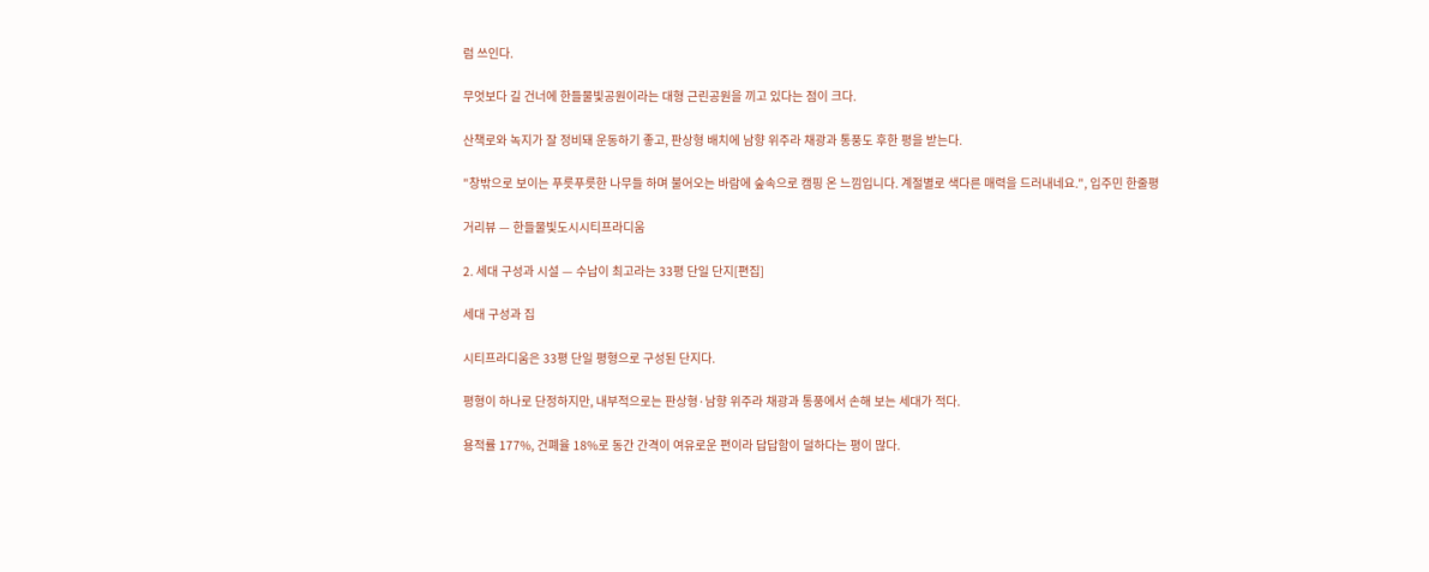럼 쓰인다.

무엇보다 길 건너에 한들물빛공원이라는 대형 근린공원을 끼고 있다는 점이 크다.

산책로와 녹지가 잘 정비돼 운동하기 좋고, 판상형 배치에 남향 위주라 채광과 통풍도 후한 평을 받는다.

"창밖으로 보이는 푸릇푸릇한 나무들 하며 불어오는 바람에 숲속으로 캠핑 온 느낌입니다. 계절별로 색다른 매력을 드러내네요.", 입주민 한줄평

거리뷰 — 한들물빛도시시티프라디움

2. 세대 구성과 시설 — 수납이 최고라는 33평 단일 단지[편집]

세대 구성과 집

시티프라디움은 33평 단일 평형으로 구성된 단지다.

평형이 하나로 단정하지만, 내부적으로는 판상형·남향 위주라 채광과 통풍에서 손해 보는 세대가 적다.

용적률 177%, 건폐율 18%로 동간 간격이 여유로운 편이라 답답함이 덜하다는 평이 많다.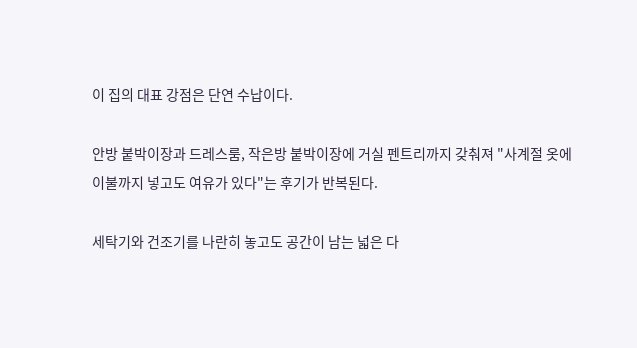이 집의 대표 강점은 단연 수납이다.

안방 붙박이장과 드레스룸, 작은방 붙박이장에 거실 펜트리까지 갖춰져 "사계절 옷에 이불까지 넣고도 여유가 있다"는 후기가 반복된다.

세탁기와 건조기를 나란히 놓고도 공간이 남는 넓은 다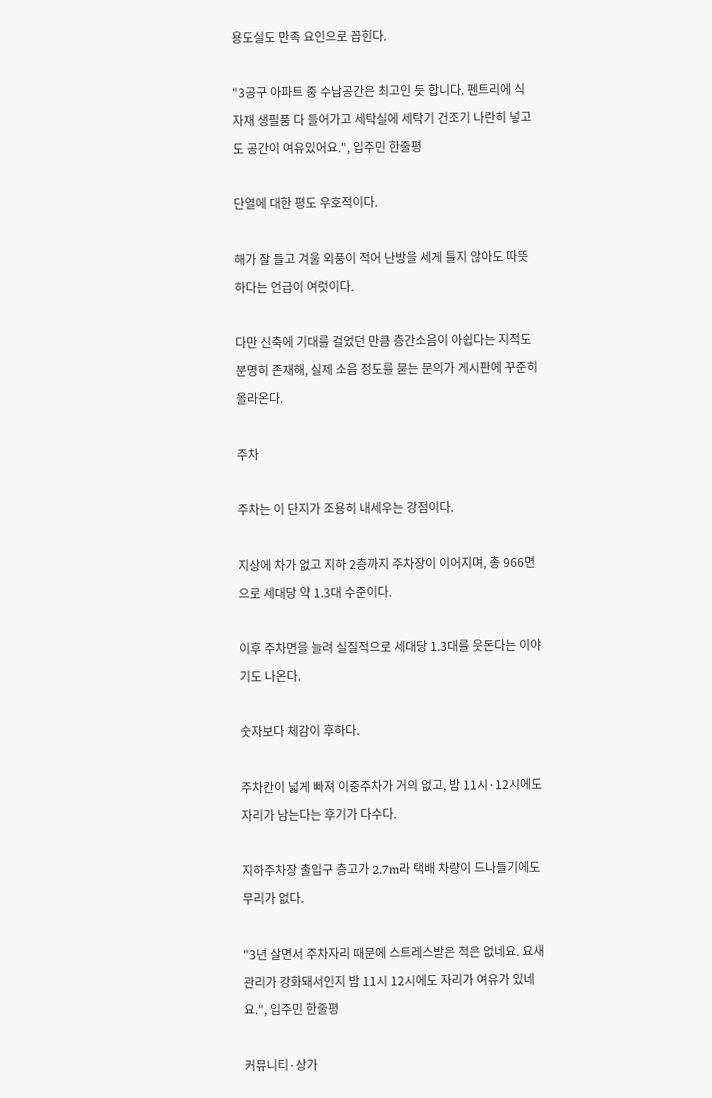용도실도 만족 요인으로 꼽힌다.

"3공구 아파트 중 수납공간은 최고인 듯 합니다. 펜트리에 식자재 생필품 다 들어가고 세탁실에 세탁기 건조기 나란히 넣고도 공간이 여유있어요.", 입주민 한줄평

단열에 대한 평도 우호적이다.

해가 잘 들고 겨울 외풍이 적어 난방을 세게 틀지 않아도 따뜻하다는 언급이 여럿이다.

다만 신축에 기대를 걸었던 만큼 층간소음이 아쉽다는 지적도 분명히 존재해, 실제 소음 정도를 묻는 문의가 게시판에 꾸준히 올라온다.

주차

주차는 이 단지가 조용히 내세우는 강점이다.

지상에 차가 없고 지하 2층까지 주차장이 이어지며, 총 966면으로 세대당 약 1.3대 수준이다.

이후 주차면을 늘려 실질적으로 세대당 1.3대를 웃돈다는 이야기도 나온다.

숫자보다 체감이 후하다.

주차칸이 넓게 빠져 이중주차가 거의 없고, 밤 11시·12시에도 자리가 남는다는 후기가 다수다.

지하주차장 출입구 층고가 2.7m라 택배 차량이 드나들기에도 무리가 없다.

"3년 살면서 주차자리 때문에 스트레스받은 적은 없네요. 요새 관리가 강화돼서인지 밤 11시 12시에도 자리가 여유가 있네요.", 입주민 한줄평

커뮤니티·상가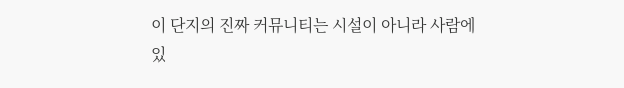이 단지의 진짜 커뮤니티는 시설이 아니라 사람에 있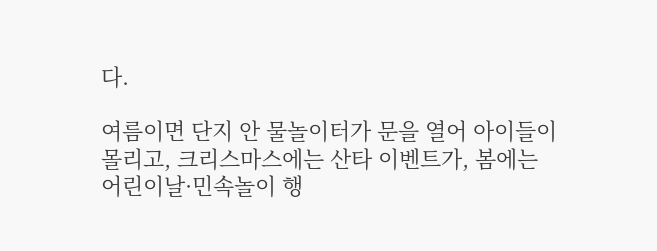다.

여름이면 단지 안 물놀이터가 문을 열어 아이들이 몰리고, 크리스마스에는 산타 이벤트가, 봄에는 어린이날·민속놀이 행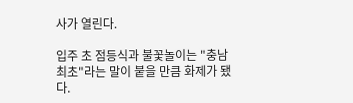사가 열린다.

입주 초 점등식과 불꽃놀이는 "충남 최초"라는 말이 붙을 만큼 화제가 됐다.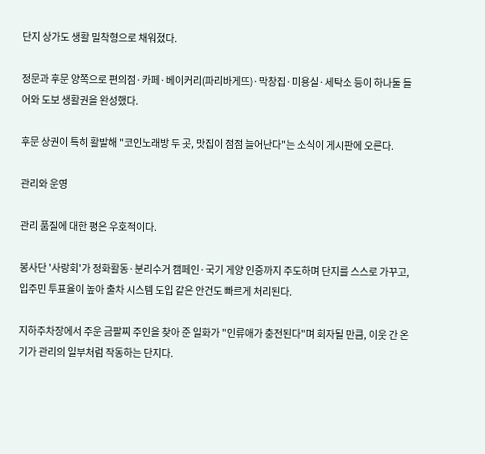단지 상가도 생활 밀착형으로 채워졌다.

정문과 후문 양쪽으로 편의점·카페·베이커리(파리바게뜨)·막창집·미용실·세탁소 등이 하나둘 들어와 도보 생활권을 완성했다.

후문 상권이 특히 활발해 "코인노래방 두 곳, 맛집이 점점 늘어난다"는 소식이 게시판에 오른다.

관리와 운영

관리 품질에 대한 평은 우호적이다.

봉사단 '사랑회'가 정화활동·분리수거 캠페인·국기 게양 인증까지 주도하며 단지를 스스로 가꾸고, 입주민 투표율이 높아 출차 시스템 도입 같은 안건도 빠르게 처리된다.

지하주차장에서 주운 금팔찌 주인을 찾아 준 일화가 "인류애가 충전된다"며 회자될 만큼, 이웃 간 온기가 관리의 일부처럼 작동하는 단지다.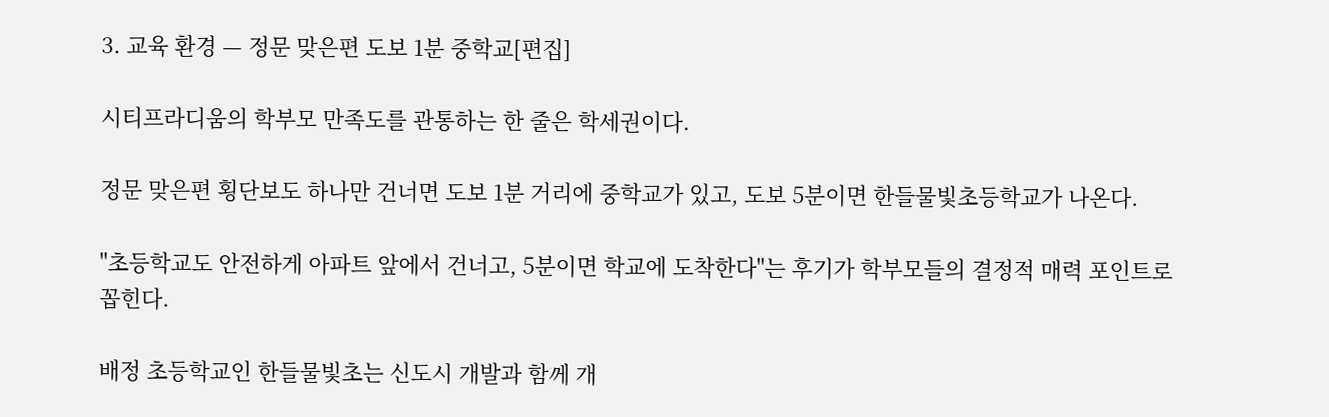3. 교육 환경 — 정문 맞은편 도보 1분 중학교[편집]

시티프라디움의 학부모 만족도를 관통하는 한 줄은 학세권이다.

정문 맞은편 횡단보도 하나만 건너면 도보 1분 거리에 중학교가 있고, 도보 5분이면 한들물빛초등학교가 나온다.

"초등학교도 안전하게 아파트 앞에서 건너고, 5분이면 학교에 도착한다"는 후기가 학부모들의 결정적 매력 포인트로 꼽힌다.

배정 초등학교인 한들물빛초는 신도시 개발과 함께 개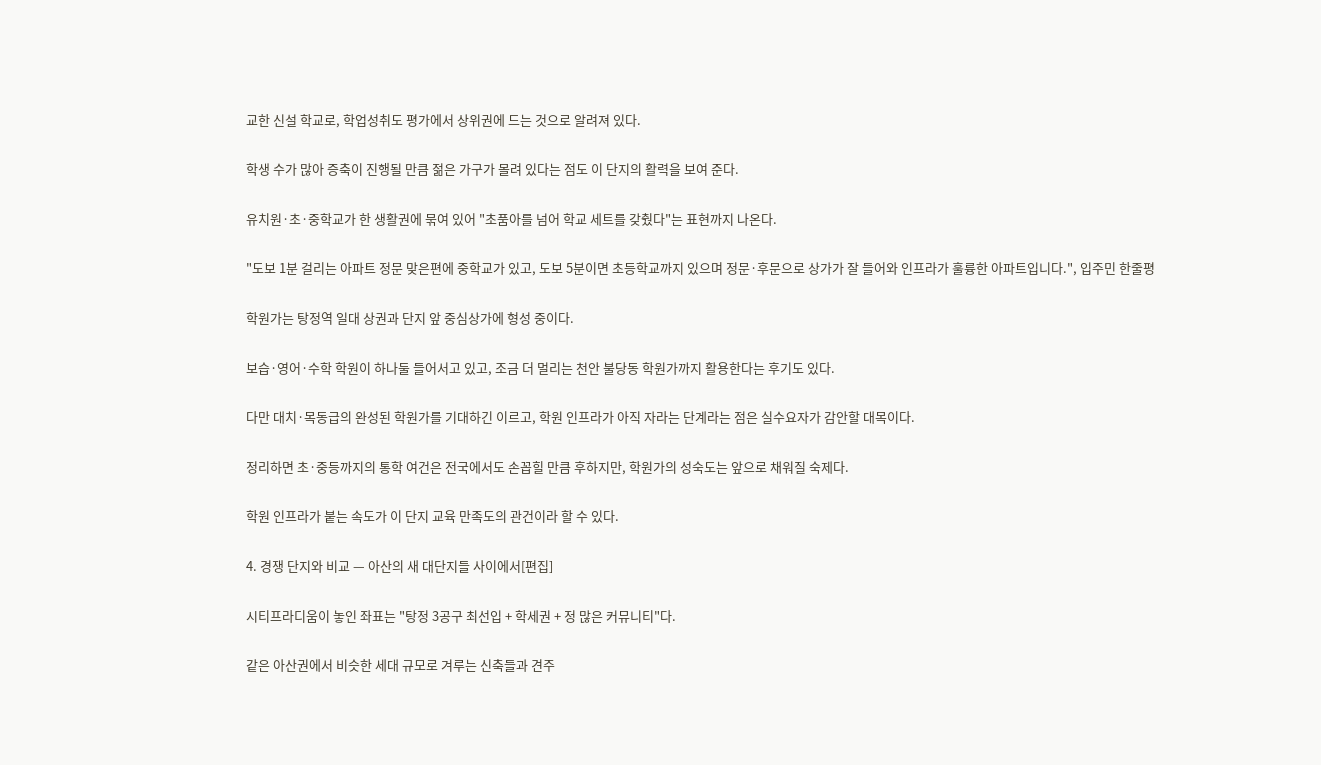교한 신설 학교로, 학업성취도 평가에서 상위권에 드는 것으로 알려져 있다.

학생 수가 많아 증축이 진행될 만큼 젊은 가구가 몰려 있다는 점도 이 단지의 활력을 보여 준다.

유치원·초·중학교가 한 생활권에 묶여 있어 "초품아를 넘어 학교 세트를 갖췄다"는 표현까지 나온다.

"도보 1분 걸리는 아파트 정문 맞은편에 중학교가 있고, 도보 5분이면 초등학교까지 있으며 정문·후문으로 상가가 잘 들어와 인프라가 훌륭한 아파트입니다.", 입주민 한줄평

학원가는 탕정역 일대 상권과 단지 앞 중심상가에 형성 중이다.

보습·영어·수학 학원이 하나둘 들어서고 있고, 조금 더 멀리는 천안 불당동 학원가까지 활용한다는 후기도 있다.

다만 대치·목동급의 완성된 학원가를 기대하긴 이르고, 학원 인프라가 아직 자라는 단계라는 점은 실수요자가 감안할 대목이다.

정리하면 초·중등까지의 통학 여건은 전국에서도 손꼽힐 만큼 후하지만, 학원가의 성숙도는 앞으로 채워질 숙제다.

학원 인프라가 붙는 속도가 이 단지 교육 만족도의 관건이라 할 수 있다.

4. 경쟁 단지와 비교 — 아산의 새 대단지들 사이에서[편집]

시티프라디움이 놓인 좌표는 "탕정 3공구 최선입 + 학세권 + 정 많은 커뮤니티"다.

같은 아산권에서 비슷한 세대 규모로 겨루는 신축들과 견주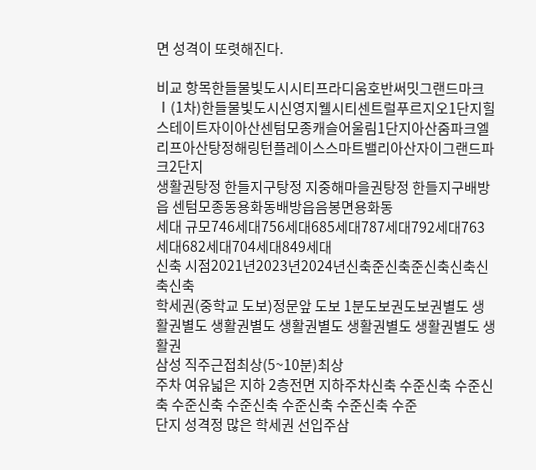면 성격이 또렷해진다.

비교 항목한들물빛도시시티프라디움호반써밋그랜드마크Ⅰ(1차)한들물빛도시신영지웰시티센트럴푸르지오1단지힐스테이트자이아산센텀모종캐슬어울림1단지아산줌파크엘리프아산탕정해링턴플레이스스마트밸리아산자이그랜드파크2단지
생활권탕정 한들지구탕정 지중해마을권탕정 한들지구배방읍 센텀모종동용화동배방읍음봉면용화동
세대 규모746세대756세대685세대787세대792세대763세대682세대704세대849세대
신축 시점2021년2023년2024년신축준신축준신축신축신축신축
학세권(중학교 도보)정문앞 도보 1분도보권도보권별도 생활권별도 생활권별도 생활권별도 생활권별도 생활권별도 생활권
삼성 직주근접최상(5~10분)최상
주차 여유넓은 지하 2층전면 지하주차신축 수준신축 수준신축 수준신축 수준신축 수준신축 수준신축 수준
단지 성격정 많은 학세권 선입주삼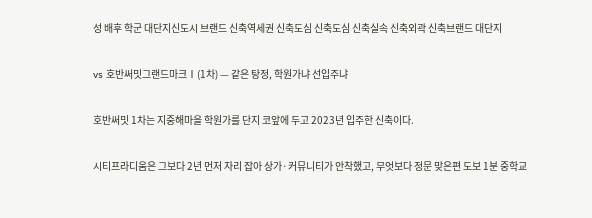성 배후 학군 대단지신도시 브랜드 신축역세권 신축도심 신축도심 신축실속 신축외곽 신축브랜드 대단지

vs 호반써밋그랜드마크Ⅰ(1차) — 같은 탕정, 학원가냐 선입주냐

호반써밋 1차는 지중해마을 학원가를 단지 코앞에 두고 2023년 입주한 신축이다.

시티프라디움은 그보다 2년 먼저 자리 잡아 상가·커뮤니티가 안착했고, 무엇보다 정문 맞은편 도보 1분 중학교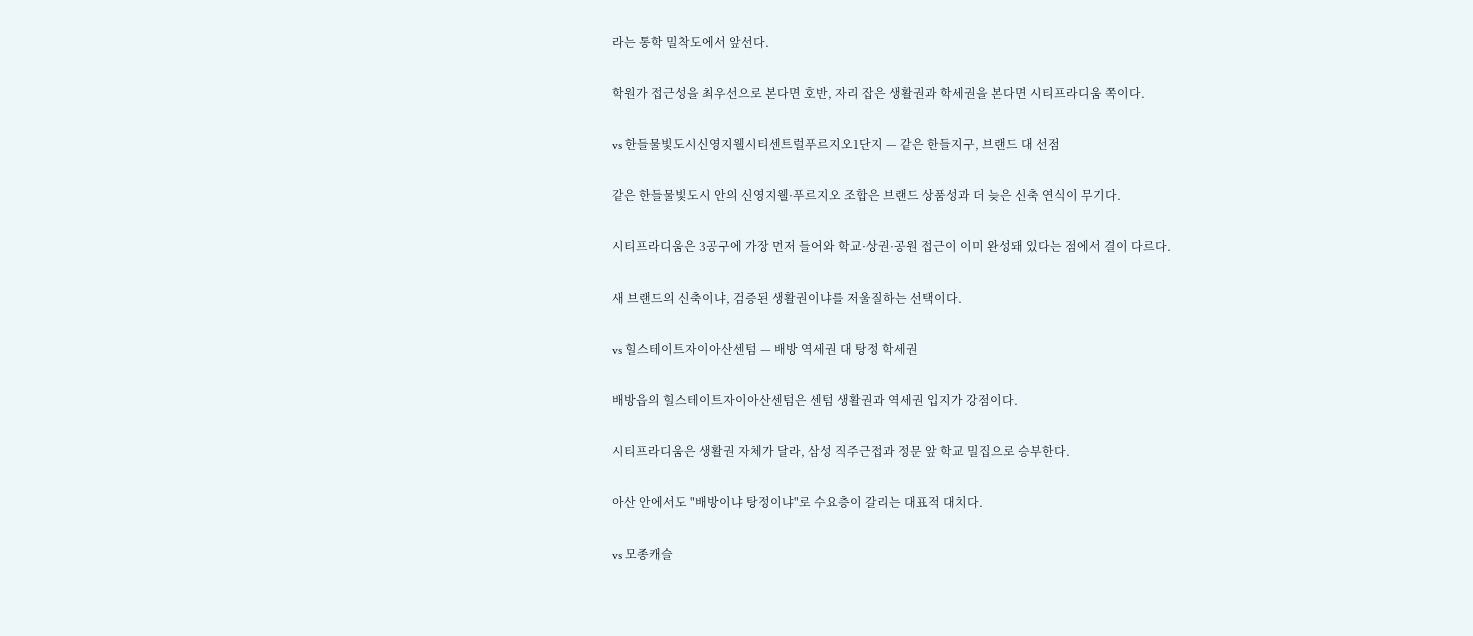라는 통학 밀착도에서 앞선다.

학원가 접근성을 최우선으로 본다면 호반, 자리 잡은 생활권과 학세권을 본다면 시티프라디움 쪽이다.

vs 한들물빛도시신영지웰시티센트럴푸르지오1단지 — 같은 한들지구, 브랜드 대 선점

같은 한들물빛도시 안의 신영지웰·푸르지오 조합은 브랜드 상품성과 더 늦은 신축 연식이 무기다.

시티프라디움은 3공구에 가장 먼저 들어와 학교·상권·공원 접근이 이미 완성돼 있다는 점에서 결이 다르다.

새 브랜드의 신축이냐, 검증된 생활권이냐를 저울질하는 선택이다.

vs 힐스테이트자이아산센텀 — 배방 역세권 대 탕정 학세권

배방읍의 힐스테이트자이아산센텀은 센텀 생활권과 역세권 입지가 강점이다.

시티프라디움은 생활권 자체가 달라, 삼성 직주근접과 정문 앞 학교 밀집으로 승부한다.

아산 안에서도 "배방이냐 탕정이냐"로 수요층이 갈리는 대표적 대치다.

vs 모종캐슬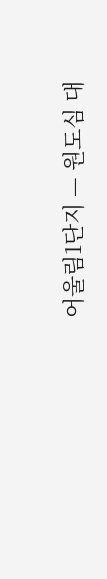어울림1단지 — 원도심 대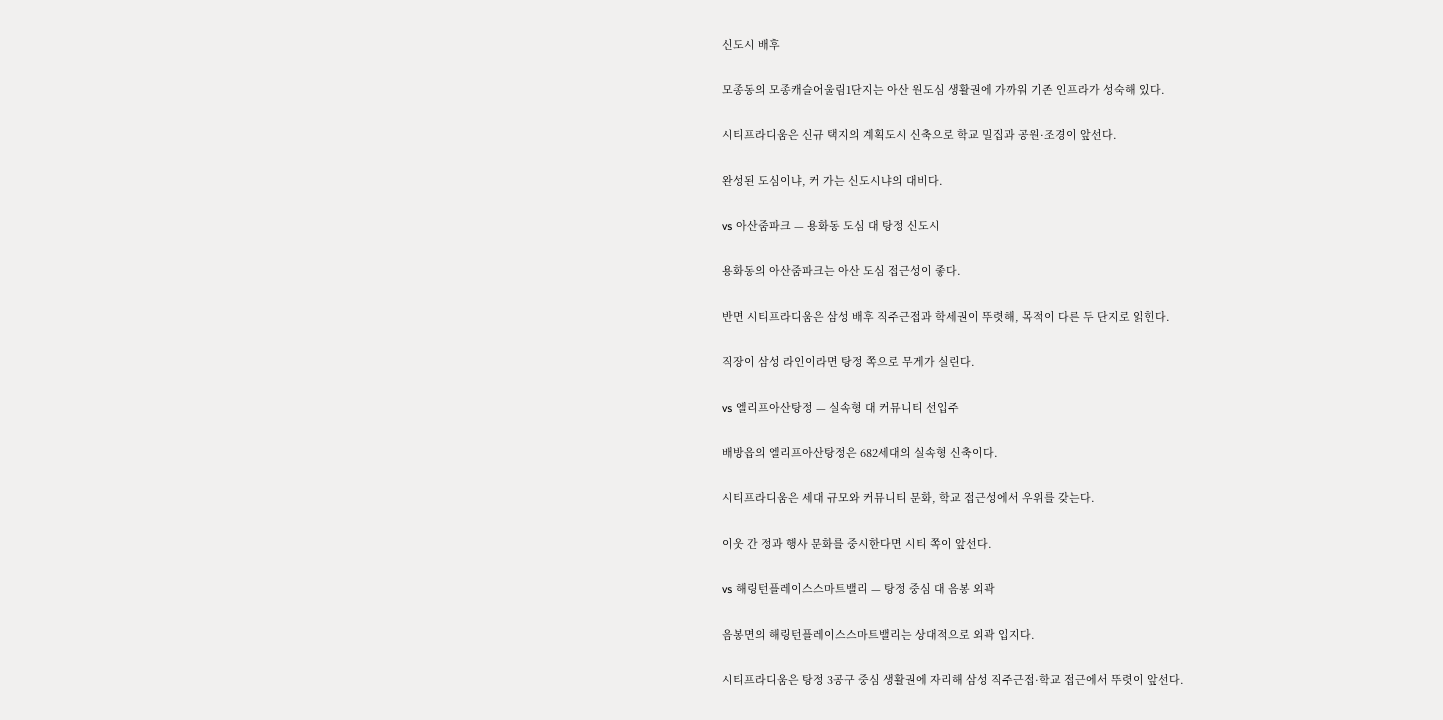신도시 배후

모종동의 모종캐슬어울림1단지는 아산 원도심 생활권에 가까워 기존 인프라가 성숙해 있다.

시티프라디움은 신규 택지의 계획도시 신축으로 학교 밀집과 공원·조경이 앞선다.

완성된 도심이냐, 커 가는 신도시냐의 대비다.

vs 아산줌파크 — 용화동 도심 대 탕정 신도시

용화동의 아산줌파크는 아산 도심 접근성이 좋다.

반면 시티프라디움은 삼성 배후 직주근접과 학세권이 뚜렷해, 목적이 다른 두 단지로 읽힌다.

직장이 삼성 라인이라면 탕정 쪽으로 무게가 실린다.

vs 엘리프아산탕정 — 실속형 대 커뮤니티 선입주

배방읍의 엘리프아산탕정은 682세대의 실속형 신축이다.

시티프라디움은 세대 규모와 커뮤니티 문화, 학교 접근성에서 우위를 갖는다.

이웃 간 정과 행사 문화를 중시한다면 시티 쪽이 앞선다.

vs 해링턴플레이스스마트밸리 — 탕정 중심 대 음봉 외곽

음봉면의 해링턴플레이스스마트밸리는 상대적으로 외곽 입지다.

시티프라디움은 탕정 3공구 중심 생활권에 자리해 삼성 직주근접·학교 접근에서 뚜렷이 앞선다.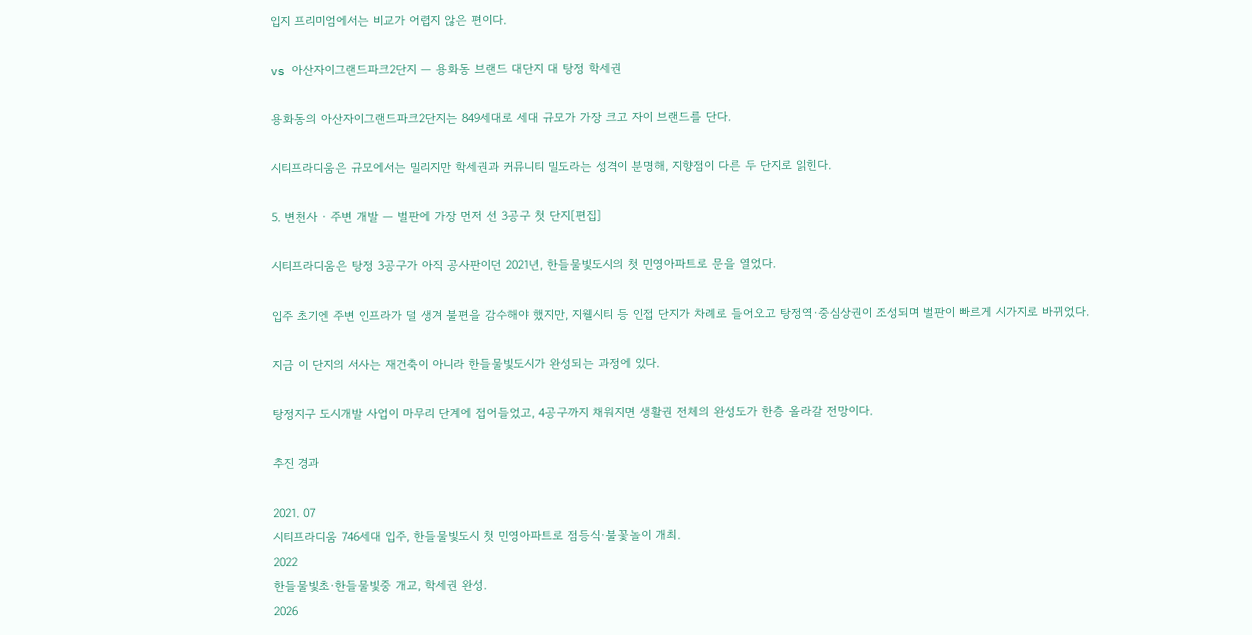입지 프리미엄에서는 비교가 어렵지 않은 편이다.

vs 아산자이그랜드파크2단지 — 용화동 브랜드 대단지 대 탕정 학세권

용화동의 아산자이그랜드파크2단지는 849세대로 세대 규모가 가장 크고 자이 브랜드를 단다.

시티프라디움은 규모에서는 밀리지만 학세권과 커뮤니티 밀도라는 성격이 분명해, 지향점이 다른 두 단지로 읽힌다.

5. 변천사 · 주변 개발 — 벌판에 가장 먼저 선 3공구 첫 단지[편집]

시티프라디움은 탕정 3공구가 아직 공사판이던 2021년, 한들물빛도시의 첫 민영아파트로 문을 열었다.

입주 초기엔 주변 인프라가 덜 생겨 불편을 감수해야 했지만, 지웰시티 등 인접 단지가 차례로 들어오고 탕정역·중심상권이 조성되며 벌판이 빠르게 시가지로 바뀌었다.

지금 이 단지의 서사는 재건축이 아니라 한들물빛도시가 완성되는 과정에 있다.

탕정지구 도시개발 사업이 마무리 단계에 접어들었고, 4공구까지 채워지면 생활권 전체의 완성도가 한층 올라갈 전망이다.

추진 경과

2021. 07
시티프라디움 746세대 입주, 한들물빛도시 첫 민영아파트로 점등식·불꽃놀이 개최.
2022
한들물빛초·한들물빛중 개교, 학세권 완성.
2026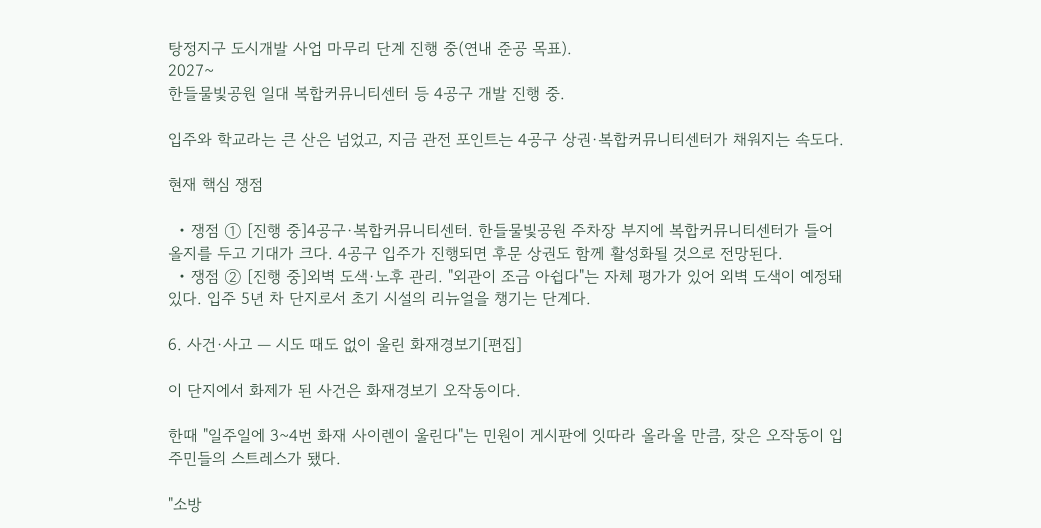탕정지구 도시개발 사업 마무리 단계 진행 중(연내 준공 목표).
2027~
한들물빛공원 일대 복합커뮤니티센터 등 4공구 개발 진행 중.

입주와 학교라는 큰 산은 넘었고, 지금 관전 포인트는 4공구 상권·복합커뮤니티센터가 채워지는 속도다.

현재 핵심 쟁점

  • 쟁점 ① [진행 중]4공구·복합커뮤니티센터. 한들물빛공원 주차장 부지에 복합커뮤니티센터가 들어올지를 두고 기대가 크다. 4공구 입주가 진행되면 후문 상권도 함께 활성화될 것으로 전망된다.
  • 쟁점 ② [진행 중]외벽 도색·노후 관리. "외관이 조금 아쉽다"는 자체 평가가 있어 외벽 도색이 예정돼 있다. 입주 5년 차 단지로서 초기 시설의 리뉴얼을 챙기는 단계다.

6. 사건·사고 — 시도 때도 없이 울린 화재경보기[편집]

이 단지에서 화제가 된 사건은 화재경보기 오작동이다.

한때 "일주일에 3~4번 화재 사이렌이 울린다"는 민원이 게시판에 잇따라 올라올 만큼, 잦은 오작동이 입주민들의 스트레스가 됐다.

"소방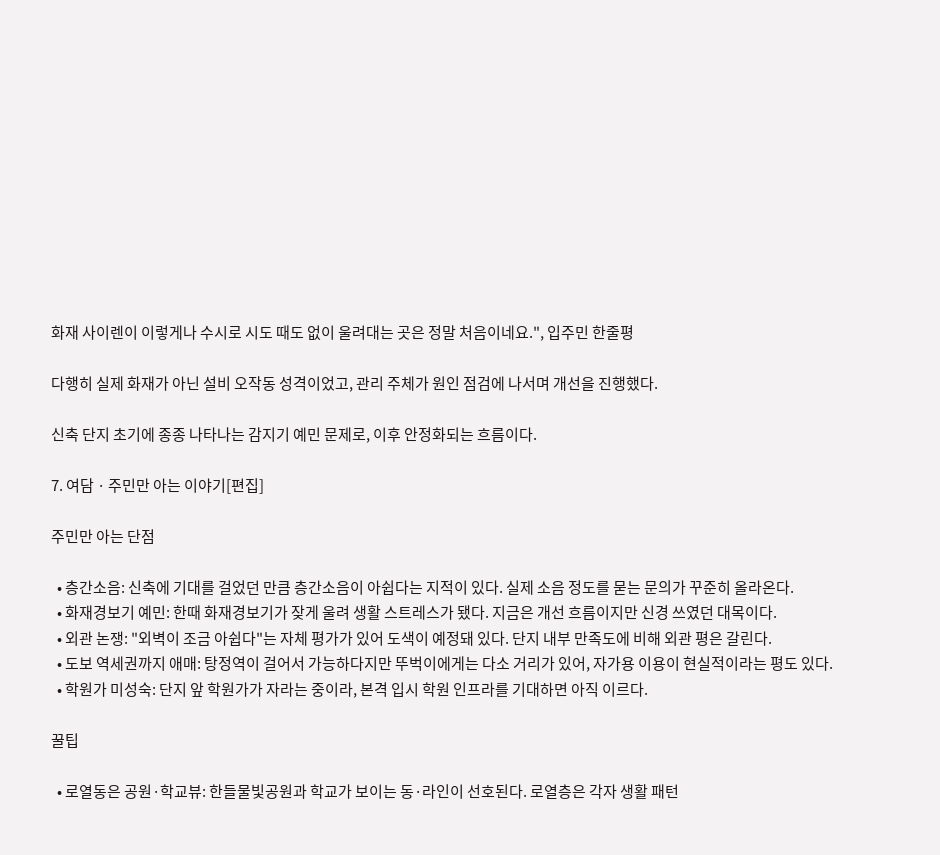화재 사이렌이 이렇게나 수시로 시도 때도 없이 울려대는 곳은 정말 처음이네요.", 입주민 한줄평

다행히 실제 화재가 아닌 설비 오작동 성격이었고, 관리 주체가 원인 점검에 나서며 개선을 진행했다.

신축 단지 초기에 종종 나타나는 감지기 예민 문제로, 이후 안정화되는 흐름이다.

7. 여담 · 주민만 아는 이야기[편집]

주민만 아는 단점

  • 층간소음: 신축에 기대를 걸었던 만큼 층간소음이 아쉽다는 지적이 있다. 실제 소음 정도를 묻는 문의가 꾸준히 올라온다.
  • 화재경보기 예민: 한때 화재경보기가 잦게 울려 생활 스트레스가 됐다. 지금은 개선 흐름이지만 신경 쓰였던 대목이다.
  • 외관 논쟁: "외벽이 조금 아쉽다"는 자체 평가가 있어 도색이 예정돼 있다. 단지 내부 만족도에 비해 외관 평은 갈린다.
  • 도보 역세권까지 애매: 탕정역이 걸어서 가능하다지만 뚜벅이에게는 다소 거리가 있어, 자가용 이용이 현실적이라는 평도 있다.
  • 학원가 미성숙: 단지 앞 학원가가 자라는 중이라, 본격 입시 학원 인프라를 기대하면 아직 이르다.

꿀팁

  • 로열동은 공원·학교뷰: 한들물빛공원과 학교가 보이는 동·라인이 선호된다. 로열층은 각자 생활 패턴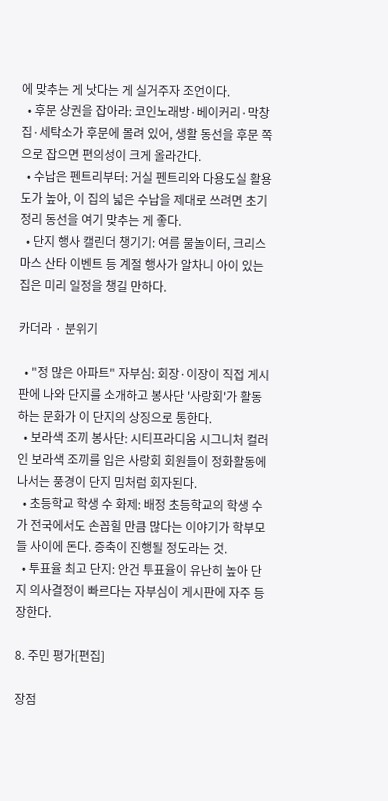에 맞추는 게 낫다는 게 실거주자 조언이다.
  • 후문 상권을 잡아라: 코인노래방·베이커리·막창집·세탁소가 후문에 몰려 있어, 생활 동선을 후문 쪽으로 잡으면 편의성이 크게 올라간다.
  • 수납은 펜트리부터: 거실 펜트리와 다용도실 활용도가 높아, 이 집의 넓은 수납을 제대로 쓰려면 초기 정리 동선을 여기 맞추는 게 좋다.
  • 단지 행사 캘린더 챙기기: 여름 물놀이터, 크리스마스 산타 이벤트 등 계절 행사가 알차니 아이 있는 집은 미리 일정을 챙길 만하다.

카더라 · 분위기

  • "정 많은 아파트" 자부심: 회장·이장이 직접 게시판에 나와 단지를 소개하고 봉사단 '사랑회'가 활동하는 문화가 이 단지의 상징으로 통한다.
  • 보라색 조끼 봉사단: 시티프라디움 시그니처 컬러인 보라색 조끼를 입은 사랑회 회원들이 정화활동에 나서는 풍경이 단지 밈처럼 회자된다.
  • 초등학교 학생 수 화제: 배정 초등학교의 학생 수가 전국에서도 손꼽힐 만큼 많다는 이야기가 학부모들 사이에 돈다. 증축이 진행될 정도라는 것.
  • 투표율 최고 단지: 안건 투표율이 유난히 높아 단지 의사결정이 빠르다는 자부심이 게시판에 자주 등장한다.

8. 주민 평가[편집]

장점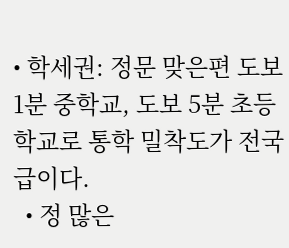• 학세권: 정문 맞은편 도보 1분 중학교, 도보 5분 초등학교로 통학 밀착도가 전국급이다.
  • 정 많은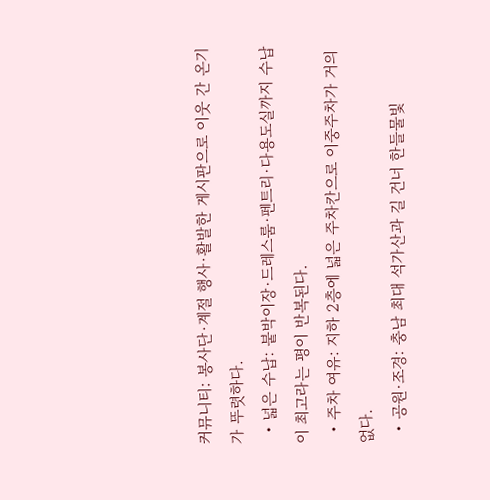커뮤니티: 봉사단·계절 행사·활발한 게시판으로 이웃 간 온기가 뚜렷하다.
  • 넓은 수납: 붙박이장·드레스룸·펜트리·다용도실까지 수납이 최고라는 평이 반복된다.
  • 주차 여유: 지하 2층에 넓은 주차칸으로 이중주차가 거의 없다.
  • 공원·조경: 충남 최대 석가산과 길 건너 한들물빛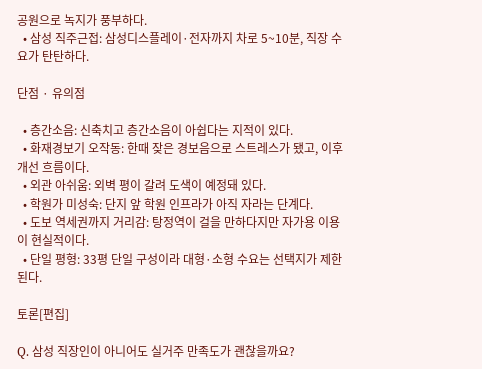공원으로 녹지가 풍부하다.
  • 삼성 직주근접: 삼성디스플레이·전자까지 차로 5~10분, 직장 수요가 탄탄하다.

단점 · 유의점

  • 층간소음: 신축치고 층간소음이 아쉽다는 지적이 있다.
  • 화재경보기 오작동: 한때 잦은 경보음으로 스트레스가 됐고, 이후 개선 흐름이다.
  • 외관 아쉬움: 외벽 평이 갈려 도색이 예정돼 있다.
  • 학원가 미성숙: 단지 앞 학원 인프라가 아직 자라는 단계다.
  • 도보 역세권까지 거리감: 탕정역이 걸을 만하다지만 자가용 이용이 현실적이다.
  • 단일 평형: 33평 단일 구성이라 대형·소형 수요는 선택지가 제한된다.

토론[편집]

Q. 삼성 직장인이 아니어도 실거주 만족도가 괜찮을까요?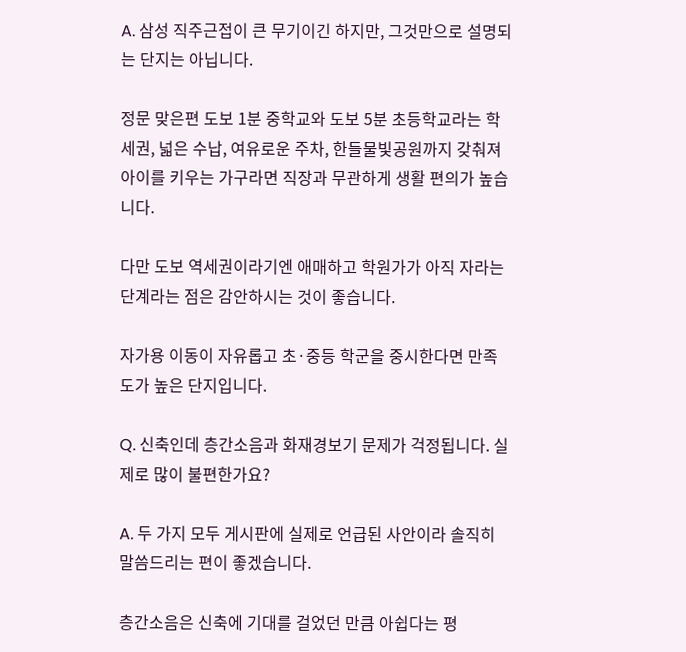A. 삼성 직주근접이 큰 무기이긴 하지만, 그것만으로 설명되는 단지는 아닙니다.

정문 맞은편 도보 1분 중학교와 도보 5분 초등학교라는 학세권, 넓은 수납, 여유로운 주차, 한들물빛공원까지 갖춰져 아이를 키우는 가구라면 직장과 무관하게 생활 편의가 높습니다.

다만 도보 역세권이라기엔 애매하고 학원가가 아직 자라는 단계라는 점은 감안하시는 것이 좋습니다.

자가용 이동이 자유롭고 초·중등 학군을 중시한다면 만족도가 높은 단지입니다.

Q. 신축인데 층간소음과 화재경보기 문제가 걱정됩니다. 실제로 많이 불편한가요?

A. 두 가지 모두 게시판에 실제로 언급된 사안이라 솔직히 말씀드리는 편이 좋겠습니다.

층간소음은 신축에 기대를 걸었던 만큼 아쉽다는 평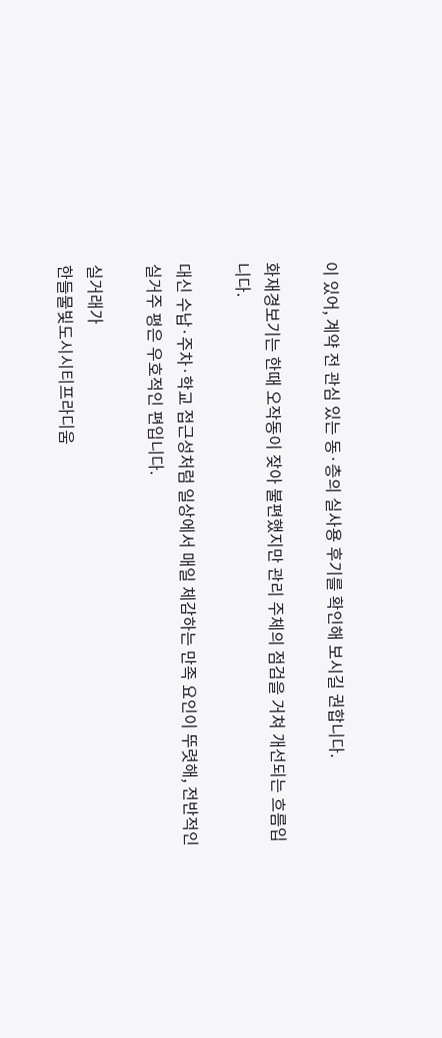이 있어, 계약 전 관심 있는 동·층의 실사용 후기를 확인해 보시길 권합니다.

화재경보기는 한때 오작동이 잦아 불편했지만 관리 주체의 점검을 거쳐 개선되는 흐름입니다.

대신 수납·주차·학교 접근성처럼 일상에서 매일 체감하는 만족 요인이 뚜렷해, 전반적인 실거주 평은 우호적인 편입니다.

실거래가
한들물빛도시시티프라디움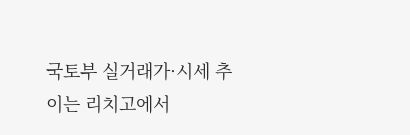국토부 실거래가·시세 추이는 리치고에서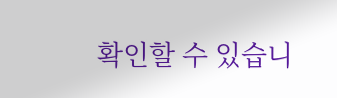확인할 수 있습니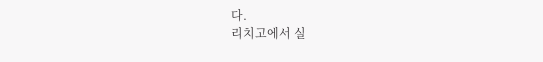다.
리치고에서 실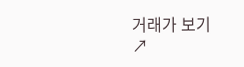거래가 보기 ↗